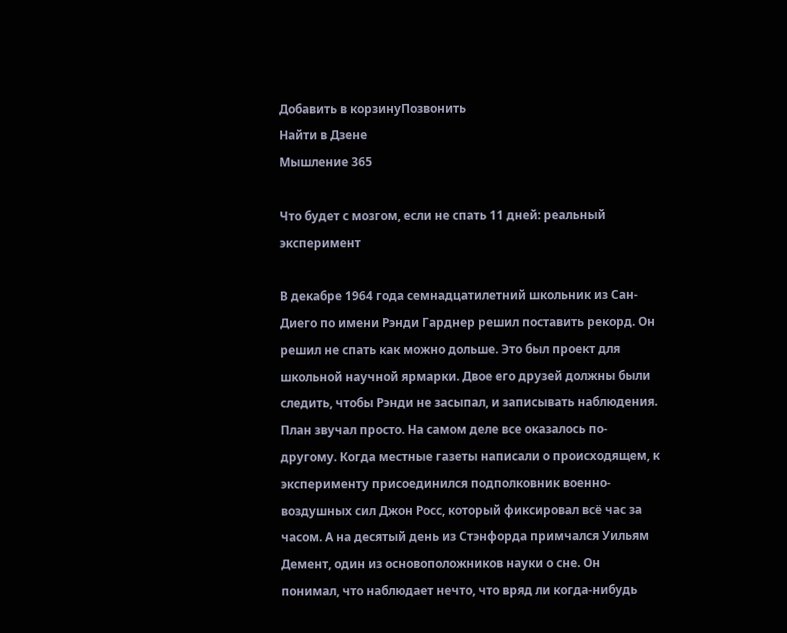Добавить в корзинуПозвонить
Найти в Дзене
Мышление 365

Что будет с мозгом, если не спать 11 дней: реальный эксперимент

В декабре 1964 года семнадцатилетний школьник из Сан-Диего по имени Рэнди Гарднер решил поставить рекорд. Он решил не спать как можно дольше. Это был проект для школьной научной ярмарки. Двое его друзей должны были следить, чтобы Рэнди не засыпал, и записывать наблюдения. План звучал просто. На самом деле все оказалось по-другому. Когда местные газеты написали о происходящем, к эксперименту присоединился подполковник военно-воздушных сил Джон Росс, который фиксировал всё час за часом. А на десятый день из Стэнфорда примчался Уильям Демент, один из основоположников науки о сне. Он понимал, что наблюдает нечто, что вряд ли когда-нибудь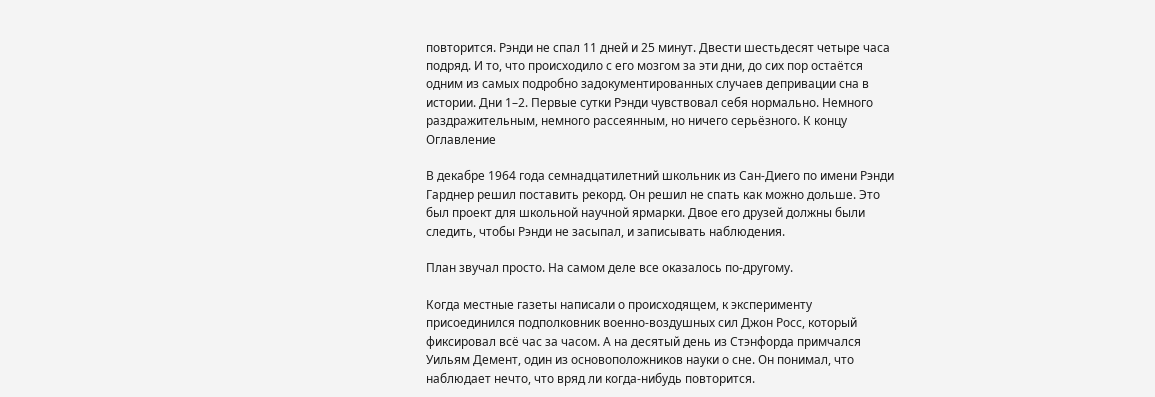повторится. Рэнди не спал 11 дней и 25 минут. Двести шестьдесят четыре часа подряд. И то, что происходило с его мозгом за эти дни, до сих пор остаётся одним из самых подробно задокументированных случаев депривации сна в истории. Дни 1–2. Первые сутки Рэнди чувствовал себя нормально. Немного раздражительным, немного рассеянным, но ничего серьёзного. К концу
Оглавление

В декабре 1964 года семнадцатилетний школьник из Сан-Диего по имени Рэнди Гарднер решил поставить рекорд. Он решил не спать как можно дольше. Это был проект для школьной научной ярмарки. Двое его друзей должны были следить, чтобы Рэнди не засыпал, и записывать наблюдения.

План звучал просто. На самом деле все оказалось по-другому.

Когда местные газеты написали о происходящем, к эксперименту присоединился подполковник военно-воздушных сил Джон Росс, который фиксировал всё час за часом. А на десятый день из Стэнфорда примчался Уильям Демент, один из основоположников науки о сне. Он понимал, что наблюдает нечто, что вряд ли когда-нибудь повторится.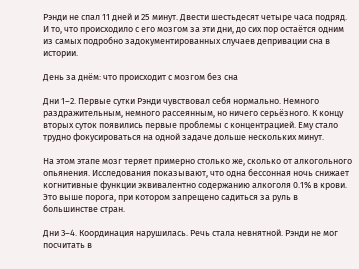Рэнди не спал 11 дней и 25 минут. Двести шестьдесят четыре часа подряд. И то, что происходило с его мозгом за эти дни, до сих пор остаётся одним из самых подробно задокументированных случаев депривации сна в истории.

День за днём: что происходит с мозгом без сна

Дни 1–2. Первые сутки Рэнди чувствовал себя нормально. Немного раздражительным, немного рассеянным, но ничего серьёзного. К концу вторых суток появились первые проблемы с концентрацией. Ему стало трудно фокусироваться на одной задаче дольше нескольких минут.

На этом этапе мозг теряет примерно столько же, сколько от алкогольного опьянения. Исследования показывают, что одна бессонная ночь снижает когнитивные функции эквивалентно содержанию алкоголя 0.1% в крови. Это выше порога, при котором запрещено садиться за руль в большинстве стран.

Дни 3–4. Координация нарушилась. Речь стала невнятной. Рэнди не мог посчитать в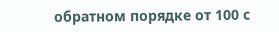обратном порядке от 100 с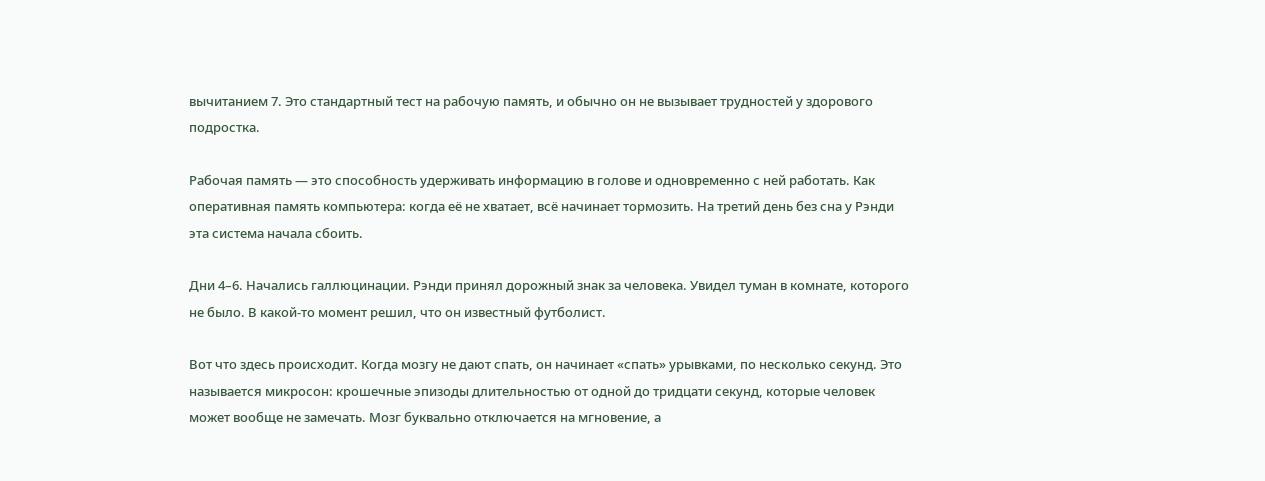вычитанием 7. Это стандартный тест на рабочую память, и обычно он не вызывает трудностей у здорового подростка.

Рабочая память — это способность удерживать информацию в голове и одновременно с ней работать. Как оперативная память компьютера: когда её не хватает, всё начинает тормозить. На третий день без сна у Рэнди эта система начала сбоить.

Дни 4–6. Начались галлюцинации. Рэнди принял дорожный знак за человека. Увидел туман в комнате, которого не было. В какой-то момент решил, что он известный футболист.

Вот что здесь происходит. Когда мозгу не дают спать, он начинает «спать» урывками, по несколько секунд. Это называется микросон: крошечные эпизоды длительностью от одной до тридцати секунд, которые человек может вообще не замечать. Мозг буквально отключается на мгновение, а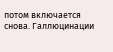потом включается снова. Галлюцинации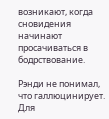возникают, когда сновидения начинают просачиваться в бодрствование.

Рэнди не понимал, что галлюцинирует. Для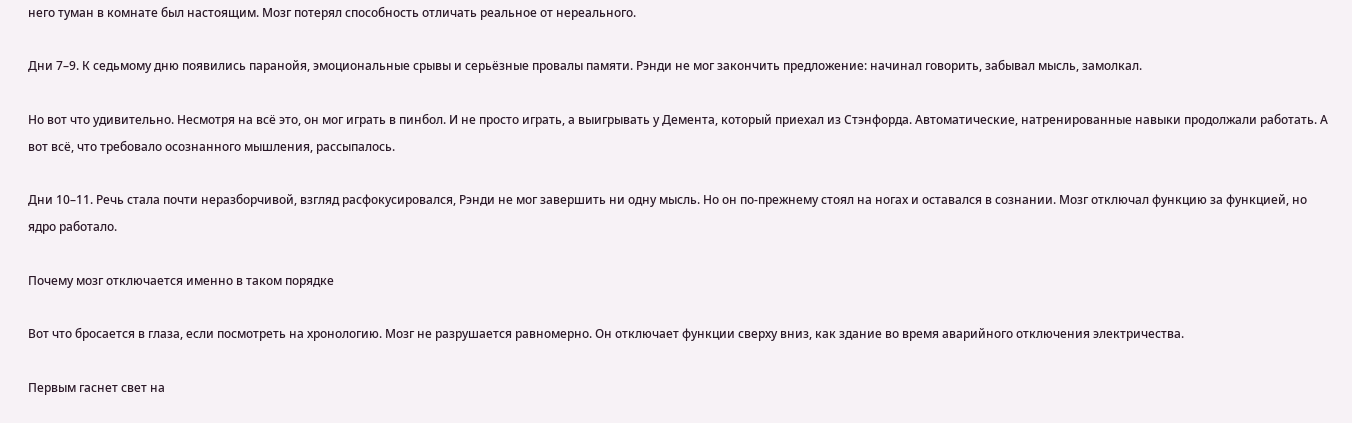него туман в комнате был настоящим. Мозг потерял способность отличать реальное от нереального.

Дни 7–9. К седьмому дню появились паранойя, эмоциональные срывы и серьёзные провалы памяти. Рэнди не мог закончить предложение: начинал говорить, забывал мысль, замолкал.

Но вот что удивительно. Несмотря на всё это, он мог играть в пинбол. И не просто играть, а выигрывать у Демента, который приехал из Стэнфорда. Автоматические, натренированные навыки продолжали работать. А вот всё, что требовало осознанного мышления, рассыпалось.

Дни 10–11. Речь стала почти неразборчивой, взгляд расфокусировался, Рэнди не мог завершить ни одну мысль. Но он по-прежнему стоял на ногах и оставался в сознании. Мозг отключал функцию за функцией, но ядро работало.

Почему мозг отключается именно в таком порядке

Вот что бросается в глаза, если посмотреть на хронологию. Мозг не разрушается равномерно. Он отключает функции сверху вниз, как здание во время аварийного отключения электричества.

Первым гаснет свет на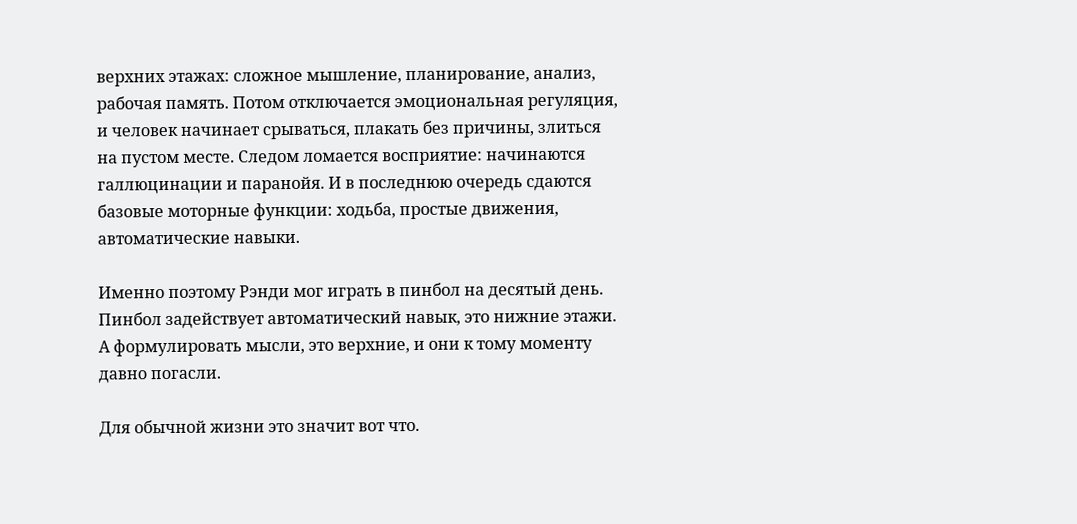верхних этажах: сложное мышление, планирование, анализ, рабочая память. Потом отключается эмоциональная регуляция, и человек начинает срываться, плакать без причины, злиться на пустом месте. Следом ломается восприятие: начинаются галлюцинации и паранойя. И в последнюю очередь сдаются базовые моторные функции: ходьба, простые движения, автоматические навыки.

Именно поэтому Рэнди мог играть в пинбол на десятый день. Пинбол задействует автоматический навык, это нижние этажи. А формулировать мысли, это верхние, и они к тому моменту давно погасли.

Для обычной жизни это значит вот что.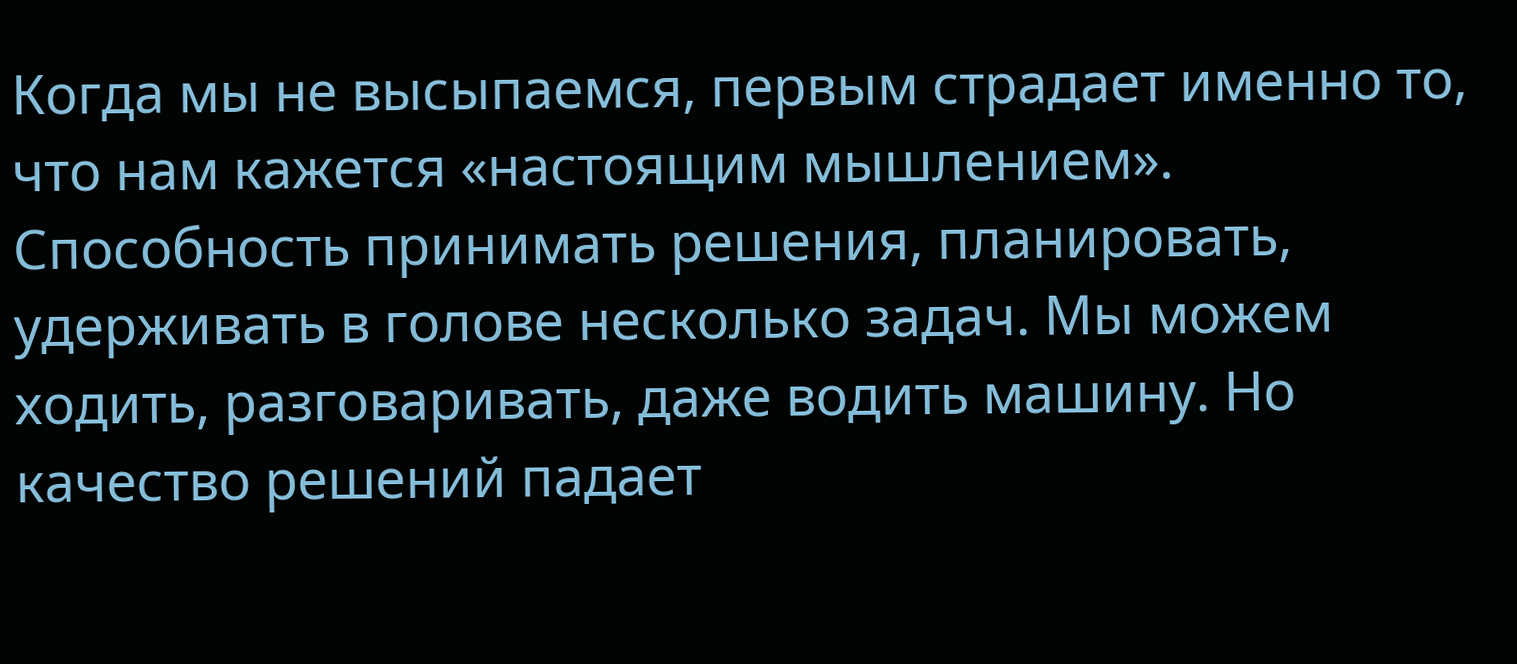Когда мы не высыпаемся, первым страдает именно то, что нам кажется «настоящим мышлением». Способность принимать решения, планировать, удерживать в голове несколько задач. Мы можем ходить, разговаривать, даже водить машину. Но качество решений падает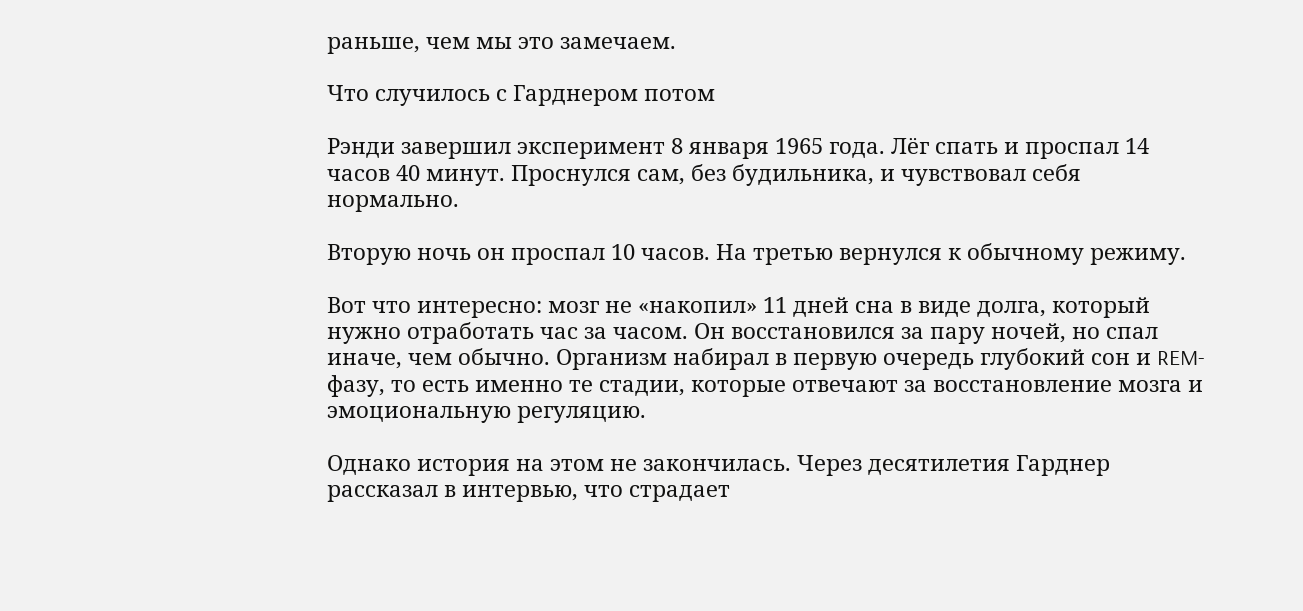раньше, чем мы это замечаем.

Что случилось с Гарднером потом

Рэнди завершил эксперимент 8 января 1965 года. Лёг спать и проспал 14 часов 40 минут. Проснулся сам, без будильника, и чувствовал себя нормально.

Вторую ночь он проспал 10 часов. На третью вернулся к обычному режиму.

Вот что интересно: мозг не «накопил» 11 дней сна в виде долга, который нужно отработать час за часом. Он восстановился за пару ночей, но спал иначе, чем обычно. Организм набирал в первую очередь глубокий сон и REM-фазу, то есть именно те стадии, которые отвечают за восстановление мозга и эмоциональную регуляцию.

Однако история на этом не закончилась. Через десятилетия Гарднер рассказал в интервью, что страдает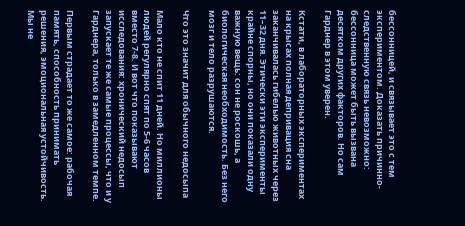бессонницей, и связывает это с тем экспериментом. Доказать причинно-следственную связь невозможно: бессонница может быть вызвана десятком других факторов. Но сам Гарднер в этом уверен.

Кстати, в лабораторных экспериментах на крысах полная депривация сна заканчивалась гибелью животных через 11–32 дня. Этически эти эксперименты крайне спорны, но они показали одну важную вещь: сон не роскошь, а биологическая необходимость. Без него мозг и тело разрушаются.

Что это значит для обычного недосыпа

Мало кто не спит 11 дней. Но миллионы людей регулярно спят по 5-6 часов вместо 7-8. И вот что показывают исследования: хронический недосып запускает те же самые процессы, что и у Гарднера, только в замедленном темпе.

Первым страдает то же самое: рабочая память, способность принимать решения, эмоциональная устойчивость. Мы не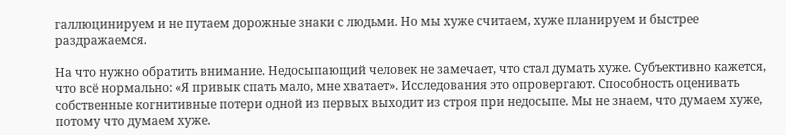галлюцинируем и не путаем дорожные знаки с людьми. Но мы хуже считаем, хуже планируем и быстрее раздражаемся.

На что нужно обратить внимание. Недосыпающий человек не замечает, что стал думать хуже. Субъективно кажется, что всё нормально: «Я привык спать мало, мне хватает». Исследования это опровергают. Способность оценивать собственные когнитивные потери одной из первых выходит из строя при недосыпе. Мы не знаем, что думаем хуже, потому что думаем хуже.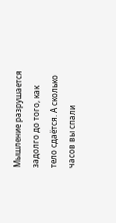Мышление разрушается задолго до того, как тело сдаётся. А сколько часов вы спали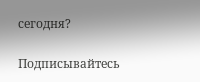сегодня?

Подписывайтесь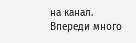на канал. Впереди много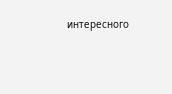интересного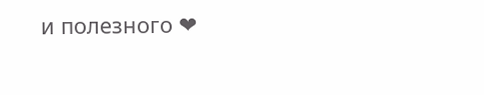и полезного ❤